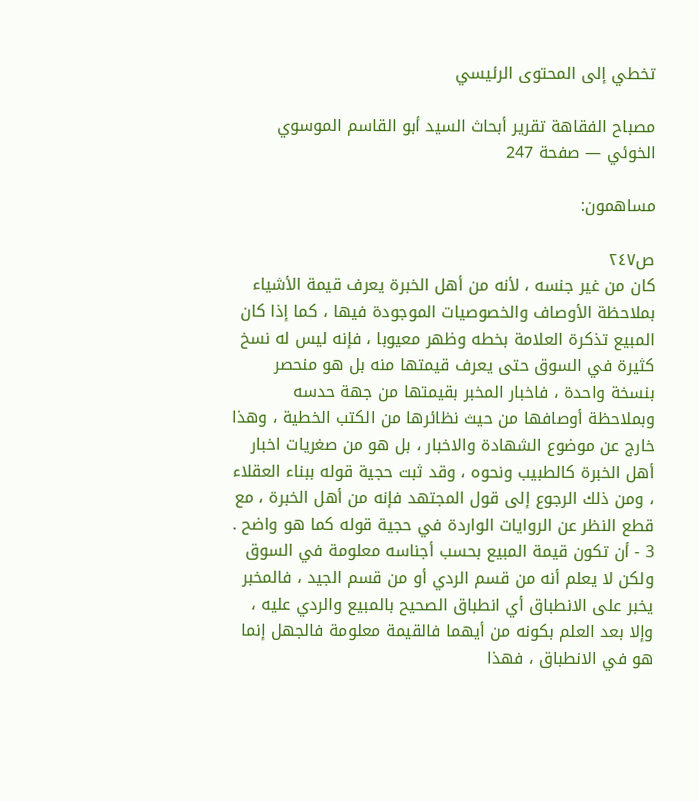تخطي إلى المحتوى الرئيسي

مصباح الفقاهة تقرير أبحاث السيد أبو القاسم الموسوي الخوئي — صفحة 247

مساهمون:

ص٢٤٧
كان من غير جنسه ، لأنه من أهل الخبرة يعرف قيمة الأشياء بملاحظة الأوصاف والخصوصيات الموجودة فيها ، كما إذا كان المبيع تذكرة العلامة بخطه وظهر معيوبا ، فإنه ليس له نسخ كثيرة في السوق حتى يعرف قيمتها منه بل هو منحصر بنسخة واحدة ، فاخبار المخبر بقيمتها من جهة حدسه وبملاحظة أوصافها من حيث نظائرها من الكتب الخطية ، وهذا خارج عن موضوع الشهادة والاخبار ، بل هو من صغريات اخبار أهل الخبرة كالطبيب ونحوه ، وقد ثبت حجية قوله ببناء العقلاء ، ومن ذلك الرجوع إلى قول المجتهد فإنه من أهل الخبرة ، مع قطع النظر عن الروايات الواردة في حجية قوله كما هو واضح . 3 - أن تكون قيمة المبيع بحسب أجناسه معلومة في السوق ولكن لا يعلم أنه من قسم الردي أو من قسم الجيد ، فالمخبر يخبر على الانطباق أي انطباق الصحيح بالمبيع والردي عليه ، وإلا بعد العلم بكونه من أيهما فالقيمة معلومة فالجهل إنما هو في الانطباق ، فهذا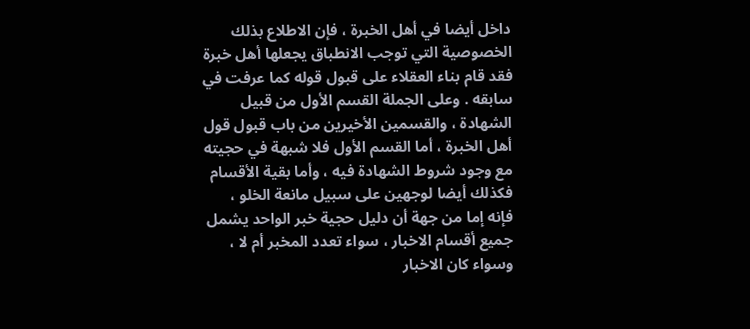داخل أيضا في أهل الخبرة ، فإن الاطلاع بذلك الخصوصية التي توجب الانطباق يجعلها أهل خبرة فقد قام بناء العقلاء على قبول قوله كما عرفت في سابقه . وعلى الجملة القسم الأول من قبيل الشهادة ، والقسمين الأخيرين من باب قبول قول أهل الخبرة ، أما القسم الأول فلا شبهة في حجيته مع وجود شروط الشهادة فيه ، وأما بقية الأقسام فكذلك أيضا لوجهين على سبيل مانعة الخلو ، فإنه إما من جهة أن دليل حجية خبر الواحد يشمل جميع أقسام الاخبار ، سواء تعدد المخبر أم لا ، وسواء كان الاخبار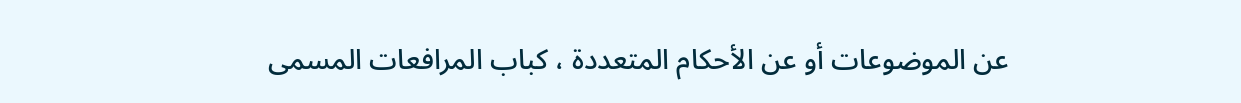عن الموضوعات أو عن الأحكام المتعددة ، كباب المرافعات المسمى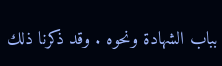بباب الشهادة ونحوه . وقد ذكرنا ذلك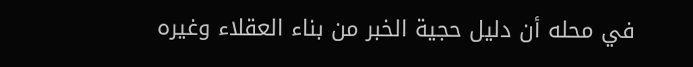في محله أن دليل حجية الخبر من بناء العقلاء وغيره